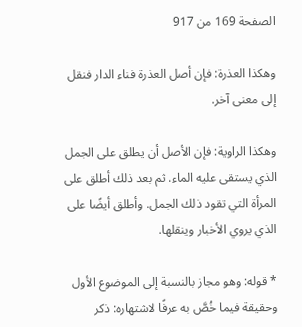الصفحة 169 من 917

وهكذا العذرة: فإن أصل العذرة فناء الدار فنقل إلى معنى آخر.

وهكذا الراوية: فإن الأصل أن يطلق على الجمل الذي يستقى عليه الماء. ثم بعد ذلك أطلق على المرأة التي تقود ذلك الجمل. وأطلق أيضًا على الذي يروي الأخبار وينقلها.

* قوله: وهو مجاز بالنسبة إلى الموضوع الأول وحقيقة فيما خُصَّ به عرفًا لاشتهاره: ذكر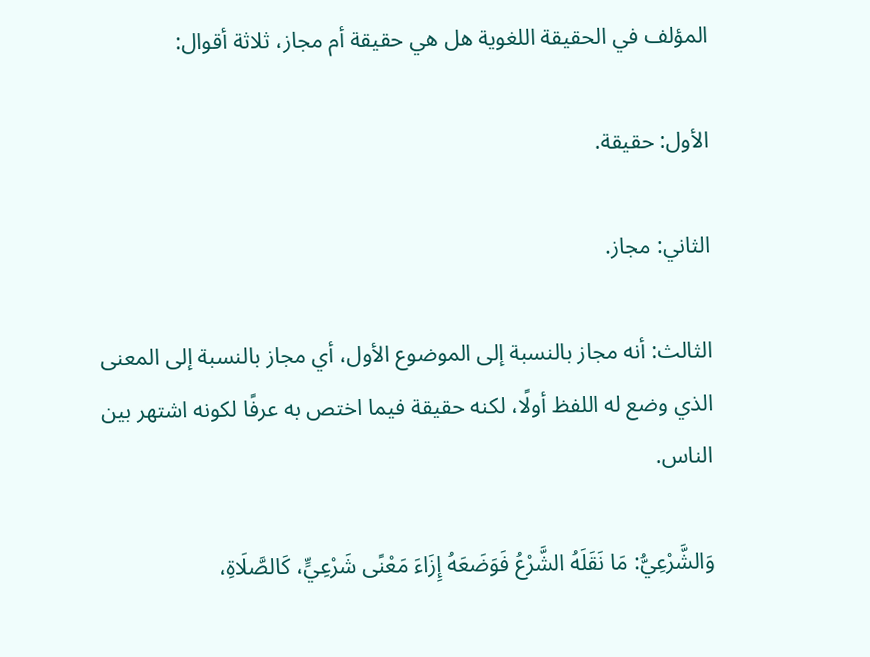المؤلف في الحقيقة اللغوية هل هي حقيقة أم مجاز، ثلاثة أقوال:

الأول: حقيقة.

الثاني: مجاز.

الثالث: أنه مجاز بالنسبة إلى الموضوع الأول، أي مجاز بالنسبة إلى المعنى الذي وضع له اللفظ أولًا، لكنه حقيقة فيما اختص به عرفًا لكونه اشتهر بين الناس.

وَالشَّرْعِيُّ: مَا نَقَلَهُ الشَّرْعُ فَوَضَعَهُ إِزَاءَ مَعْنًى شَرْعِيٍّ، كَالصَّلَاةِ،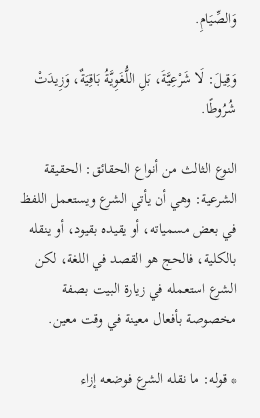وَالصِّيَامِ.

وَقِيلَ: لَا شَرْعِيَّةَ، بَلِ اللُّغَوِيَّةُ بَاقِيَةٌ، وَزِيدَتْ شُرُوطًا.

النوع الثالث من أنواع الحقائق: الحقيقة الشرعية: وهي أن يأتي الشرع ويستعمل اللفظ في بعض مسمياته، أو يقيده بقيود، أو ينقله بالكلية، فالحج هو القصد في اللغة، لكن الشرع استعمله في زيارة البيت بصفة مخصوصة بأفعال معينة في وقت معين.

* قوله: ما نقله الشرع فوضعه إزاء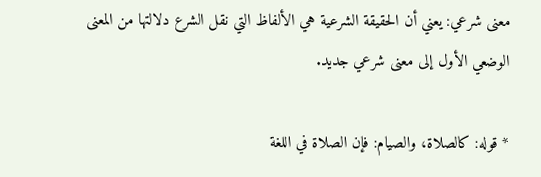معنى شرعي: يعني أن الحقيقة الشرعية هي الألفاظ التي نقل الشرع دلالتها من المعنى الوضعي الأول إلى معنى شرعي جديد.

* قوله: كالصلاة، والصيام: فإن الصلاة في اللغة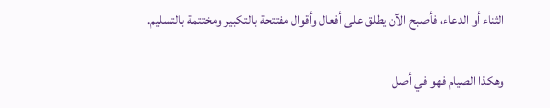الثناء أو الدعاء، فأصبح الآن يطلق على أفعال وأقوال مفتتحة بالتكبير ومختتمة بالتسليم.

وهكذا الصيام فهو في أصل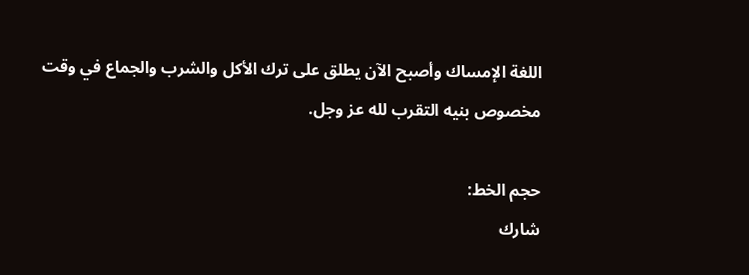اللغة الإمساك وأصبح الآن يطلق على ترك الأكل والشرب والجماع في وقت مخصوص بنيه التقرب لله عز وجل.

حجم الخط:
شارك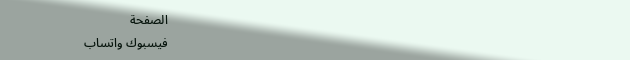الصفحة
فيسبوك واتساب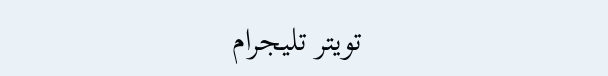تويتر تليجرام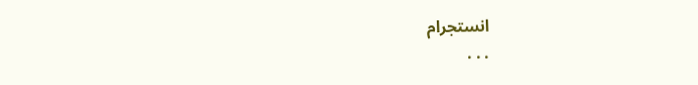انستجرام
. . .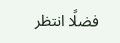فضلًا انتظر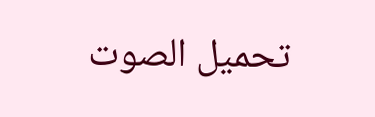تحميل الصوت